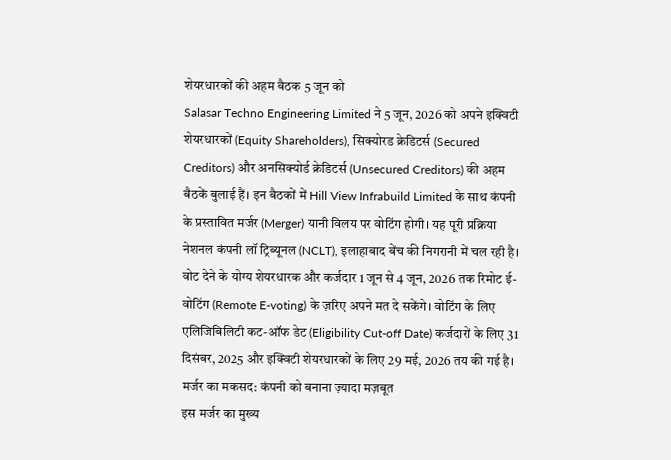शेयरधारकों की अहम बैठक 5 जून को
Salasar Techno Engineering Limited ने 5 जून, 2026 को अपने इक्विटी शेयरधारकों (Equity Shareholders), सिक्योरड क्रेडिटर्स (Secured Creditors) और अनसिक्योर्ड क्रेडिटर्स (Unsecured Creditors) की अहम बैठकें बुलाई हैं। इन बैठकों में Hill View Infrabuild Limited के साथ कंपनी के प्रस्तावित मर्जर (Merger) यानी विलय पर वोटिंग होगी। यह पूरी प्रक्रिया नेशनल कंपनी लॉ ट्रिब्यूनल (NCLT), इलाहाबाद बेंच की निगरानी में चल रही है। वोट देने के योग्य शेयरधारक और कर्जदार 1 जून से 4 जून, 2026 तक रिमोट ई-वोटिंग (Remote E-voting) के ज़रिए अपने मत दे सकेंगे। वोटिंग के लिए एलिजिबिलिटी कट-ऑफ डेट (Eligibility Cut-off Date) कर्जदारों के लिए 31 दिसंबर, 2025 और इक्विटी शेयरधारकों के लिए 29 मई, 2026 तय की गई है।
मर्जर का मकसद: कंपनी को बनाना ज़्यादा मज़बूत
इस मर्जर का मुख्य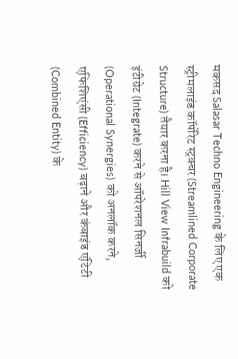मकसद Salasar Techno Engineering के लिए एक स्ट्रीमलाइंड कॉर्पोरेट स्ट्रक्चर (Streamlined Corporate Structure) तैयार करना है। Hill View Infrabuild को इंटीग्रेट (Integrate) करने से ऑपरेशनल सिनर्जी (Operational Synergies) को अनलॉक करने, एफिशिएंसी (Efficiency) बढ़ाने और कंबाइंड एंटिटी (Combined Entity) के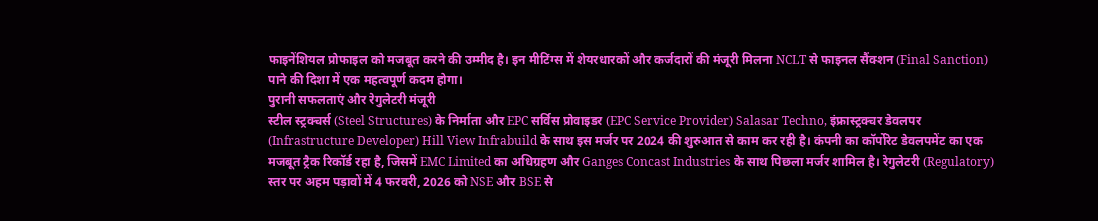फाइनेंशियल प्रोफाइल को मजबूत करने की उम्मीद है। इन मीटिंग्स में शेयरधारकों और कर्जदारों की मंजूरी मिलना NCLT से फाइनल सैंक्शन (Final Sanction) पाने की दिशा में एक महत्वपूर्ण कदम होगा।
पुरानी सफलताएं और रेगुलेटरी मंजूरी
स्टील स्ट्रक्चर्स (Steel Structures) के निर्माता और EPC सर्विस प्रोवाइडर (EPC Service Provider) Salasar Techno, इंफ्रास्ट्रक्चर डेवलपर (Infrastructure Developer) Hill View Infrabuild के साथ इस मर्जर पर 2024 की शुरुआत से काम कर रही है। कंपनी का कॉर्पोरेट डेवलपमेंट का एक मजबूत ट्रैक रिकॉर्ड रहा है, जिसमें EMC Limited का अधिग्रहण और Ganges Concast Industries के साथ पिछला मर्जर शामिल है। रेगुलेटरी (Regulatory) स्तर पर अहम पड़ावों में 4 फरवरी, 2026 को NSE और BSE से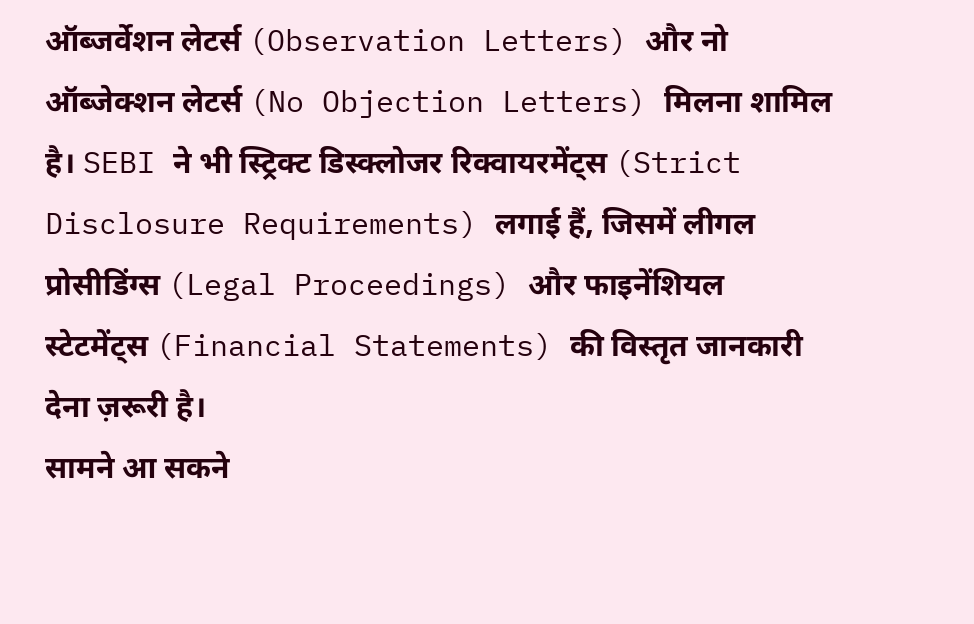ऑब्जर्वेशन लेटर्स (Observation Letters) और नो ऑब्जेक्शन लेटर्स (No Objection Letters) मिलना शामिल है। SEBI ने भी स्ट्रिक्ट डिस्क्लोजर रिक्वायरमेंट्स (Strict Disclosure Requirements) लगाई हैं, जिसमें लीगल प्रोसीडिंग्स (Legal Proceedings) और फाइनेंशियल स्टेटमेंट्स (Financial Statements) की विस्तृत जानकारी देना ज़रूरी है।
सामने आ सकने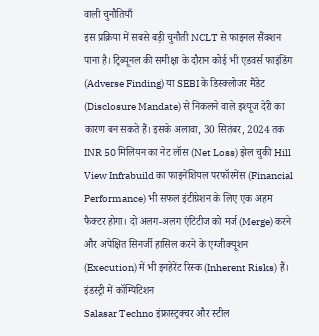वाली चुनौतियाँ
इस प्रक्रिया में सबसे बड़ी चुनौती NCLT से फाइनल सैंक्शन पाना है। ट्रिब्यूनल की समीक्षा के दौरान कोई भी एडवर्स फाइंडिंग (Adverse Finding) या SEBI के डिस्क्लोजर मैंडेट (Disclosure Mandate) से निकलने वाले इश्यूज देरी का कारण बन सकते हैं। इसके अलावा, 30 सितंबर, 2024 तक INR 50 मिलियन का नेट लॉस (Net Loss) झेल चुकी Hill View Infrabuild का फाइनेंशियल परफॉरमेंस (Financial Performance) भी सफल इंटीग्रेशन के लिए एक अहम फैक्टर होगा। दो अलग-अलग एंटिटीज को मर्ज (Merge) करने और अपेक्षित सिनर्जी हासिल करने के एग्जीक्यूशन (Execution) में भी इनहेरेंट रिस्क (Inherent Risks) हैं।
इंडस्ट्री में कॉम्पिटिशन
Salasar Techno इंफ्रास्ट्रक्चर और स्टील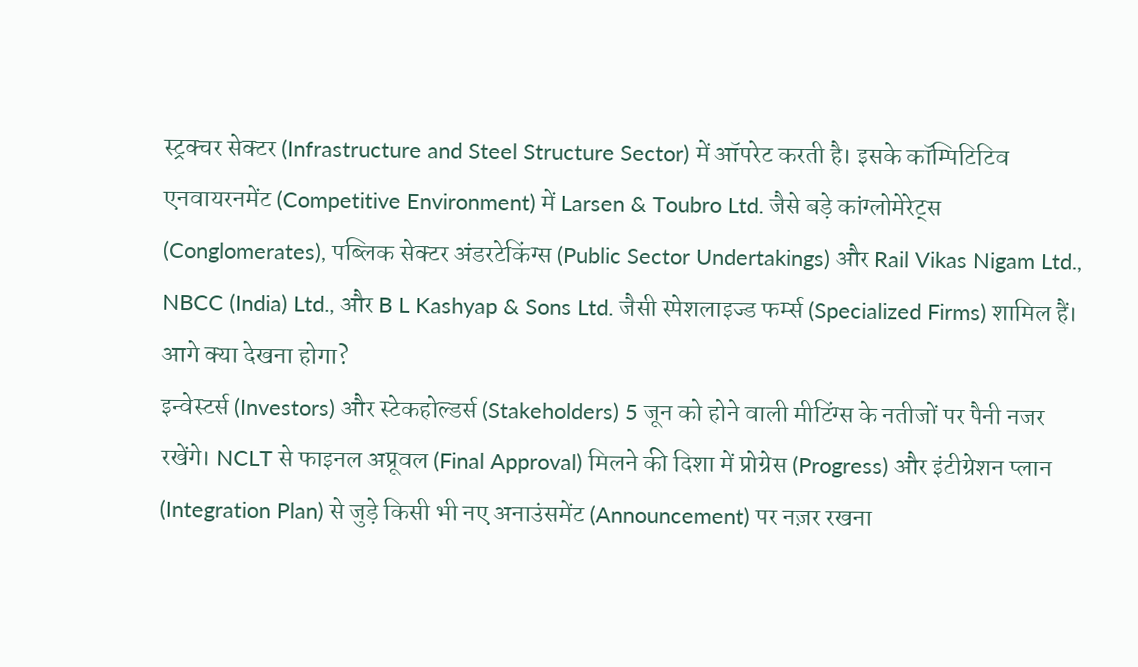स्ट्रक्चर सेक्टर (Infrastructure and Steel Structure Sector) में ऑपरेट करती है। इसके कॉम्पिटिटिव एनवायरनमेंट (Competitive Environment) में Larsen & Toubro Ltd. जैसे बड़े कांग्लोमेरेट्स (Conglomerates), पब्लिक सेक्टर अंडरटेकिंग्स (Public Sector Undertakings) और Rail Vikas Nigam Ltd., NBCC (India) Ltd., और B L Kashyap & Sons Ltd. जैसी स्पेशलाइज्ड फर्म्स (Specialized Firms) शामिल हैं।
आगे क्या देखना होगा?
इन्वेस्टर्स (Investors) और स्टेकहोल्डर्स (Stakeholders) 5 जून को होने वाली मीटिंग्स के नतीजों पर पैनी नजर रखेंगे। NCLT से फाइनल अप्रूवल (Final Approval) मिलने की दिशा में प्रोग्रेस (Progress) और इंटीग्रेशन प्लान (Integration Plan) से जुड़े किसी भी नए अनाउंसमेंट (Announcement) पर नज़र रखना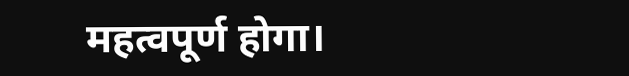महत्वपूर्ण होगा।